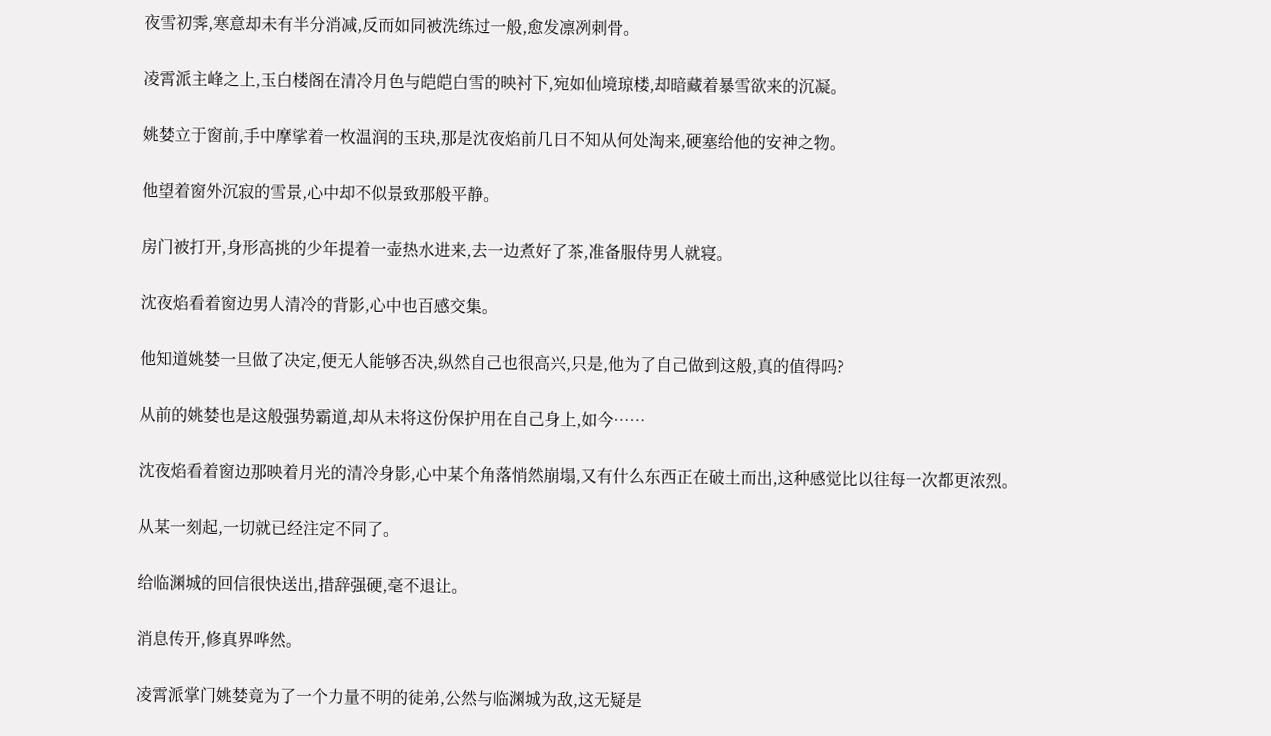夜雪初霁,寒意却未有半分消减,反而如同被洗练过一般,愈发凛冽刺骨。

凌霄派主峰之上,玉白楼阁在清冷月色与皑皑白雪的映衬下,宛如仙境琼楼,却暗藏着暴雪欲来的沉凝。

姚婪立于窗前,手中摩挲着一枚温润的玉玦,那是沈夜焰前几日不知从何处淘来,硬塞给他的安神之物。

他望着窗外沉寂的雪景,心中却不似景致那般平静。

房门被打开,身形高挑的少年提着一壶热水进来,去一边煮好了茶,准备服侍男人就寝。

沈夜焰看着窗边男人清冷的背影,心中也百感交集。

他知道姚婪一旦做了决定,便无人能够否决,纵然自己也很高兴,只是,他为了自己做到这般,真的值得吗?

从前的姚婪也是这般强势霸道,却从未将这份保护用在自己身上,如今……

沈夜焰看着窗边那映着月光的清冷身影,心中某个角落悄然崩塌,又有什么东西正在破土而出,这种感觉比以往每一次都更浓烈。

从某一刻起,一切就已经注定不同了。

给临渊城的回信很快送出,措辞强硬,毫不退让。

消息传开,修真界哗然。

凌霄派掌门姚婪竟为了一个力量不明的徒弟,公然与临渊城为敌,这无疑是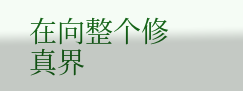在向整个修真界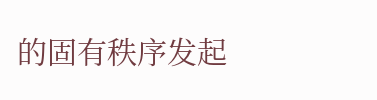的固有秩序发起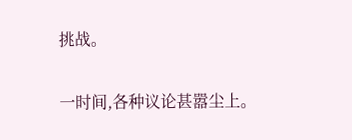挑战。

一时间,各种议论甚嚣尘上。